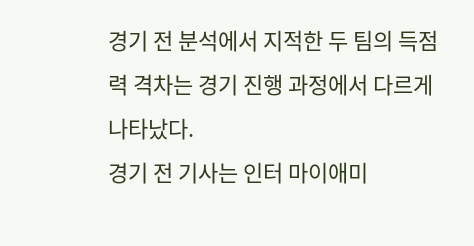경기 전 분석에서 지적한 두 팀의 득점력 격차는 경기 진행 과정에서 다르게 나타났다.
경기 전 기사는 인터 마이애미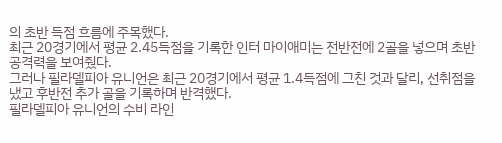의 초반 득점 흐름에 주목했다.
최근 20경기에서 평균 2.45득점을 기록한 인터 마이애미는 전반전에 2골을 넣으며 초반 공격력을 보여줬다.
그러나 필라델피아 유니언은 최근 20경기에서 평균 1.4득점에 그친 것과 달리, 선취점을 냈고 후반전 추가 골을 기록하며 반격했다.
필라델피아 유니언의 수비 라인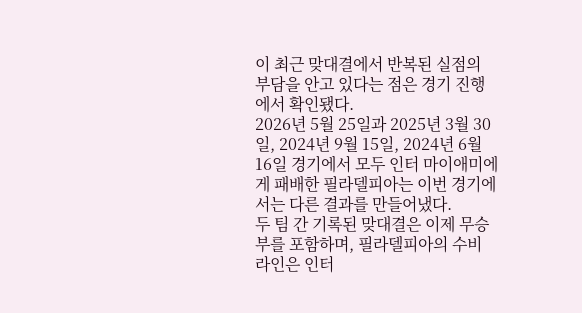이 최근 맞대결에서 반복된 실점의 부담을 안고 있다는 점은 경기 진행에서 확인됐다.
2026년 5월 25일과 2025년 3월 30일, 2024년 9월 15일, 2024년 6월 16일 경기에서 모두 인터 마이애미에게 패배한 필라델피아는 이번 경기에서는 다른 결과를 만들어냈다.
두 팀 간 기록된 맞대결은 이제 무승부를 포함하며, 필라델피아의 수비 라인은 인터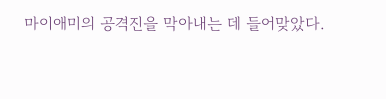마이애미의 공격진을 막아내는 데 들어맞았다.